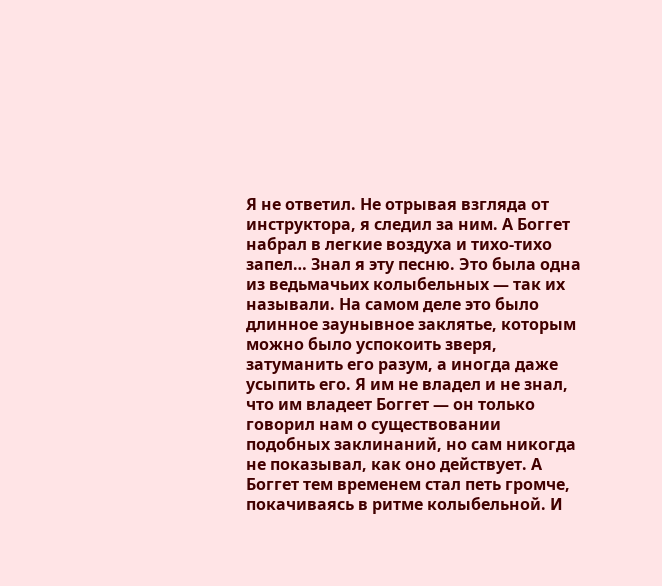Я не ответил. Не отрывая взгляда от инструктора, я следил за ним. А Боггет набрал в легкие воздуха и тихо-тихо запел… Знал я эту песню. Это была одна из ведьмачьих колыбельных — так их называли. На самом деле это было длинное заунывное заклятье, которым можно было успокоить зверя, затуманить его разум, а иногда даже усыпить его. Я им не владел и не знал, что им владеет Боггет — он только говорил нам о существовании подобных заклинаний, но сам никогда не показывал, как оно действует. А Боггет тем временем стал петь громче, покачиваясь в ритме колыбельной. И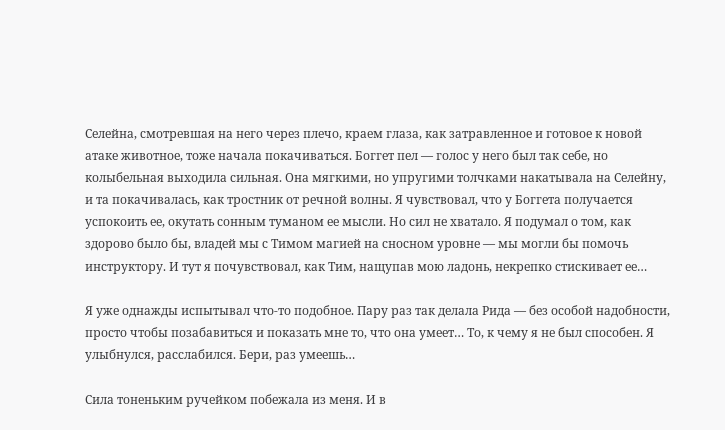Селейна, смотревшая на него через плечо, краем глаза, как затравленное и готовое к новой атаке животное, тоже начала покачиваться. Боггет пел — голос у него был так себе, но колыбельная выходила сильная. Она мягкими, но упругими толчками накатывала на Селейну, и та покачивалась, как тростник от речной волны. Я чувствовал, что у Боггета получается успокоить ее, окутать сонным туманом ее мысли. Но сил не хватало. Я подумал о том, как здорово было бы, владей мы с Тимом магией на сносном уровне — мы могли бы помочь инструктору. И тут я почувствовал, как Тим, нащупав мою ладонь, некрепко стискивает ее…

Я уже однажды испытывал что-то подобное. Пару раз так делала Рида — без особой надобности, просто чтобы позабавиться и показать мне то, что она умеет… То, к чему я не был способен. Я улыбнулся, расслабился. Бери, раз умеешь…

Сила тоненьким ручейком побежала из меня. И в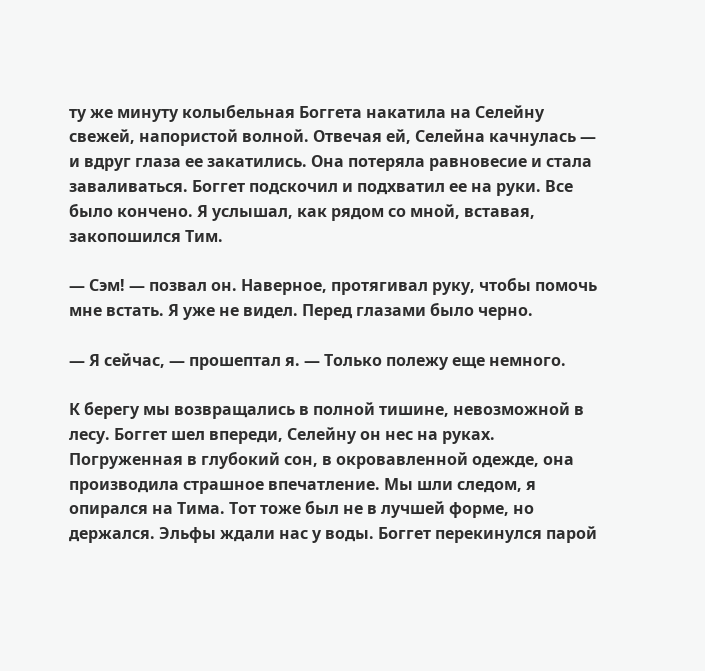ту же минуту колыбельная Боггета накатила на Селейну свежей, напористой волной. Отвечая ей, Селейна качнулась — и вдруг глаза ее закатились. Она потеряла равновесие и стала заваливаться. Боггет подскочил и подхватил ее на руки. Все было кончено. Я услышал, как рядом со мной, вставая, закопошился Тим.

— Сэм! — позвал он. Наверное, протягивал руку, чтобы помочь мне встать. Я уже не видел. Перед глазами было черно.

— Я сейчас, — прошептал я. — Только полежу еще немного.

К берегу мы возвращались в полной тишине, невозможной в лесу. Боггет шел впереди, Селейну он нес на руках. Погруженная в глубокий сон, в окровавленной одежде, она производила страшное впечатление. Мы шли следом, я опирался на Тима. Тот тоже был не в лучшей форме, но держался. Эльфы ждали нас у воды. Боггет перекинулся парой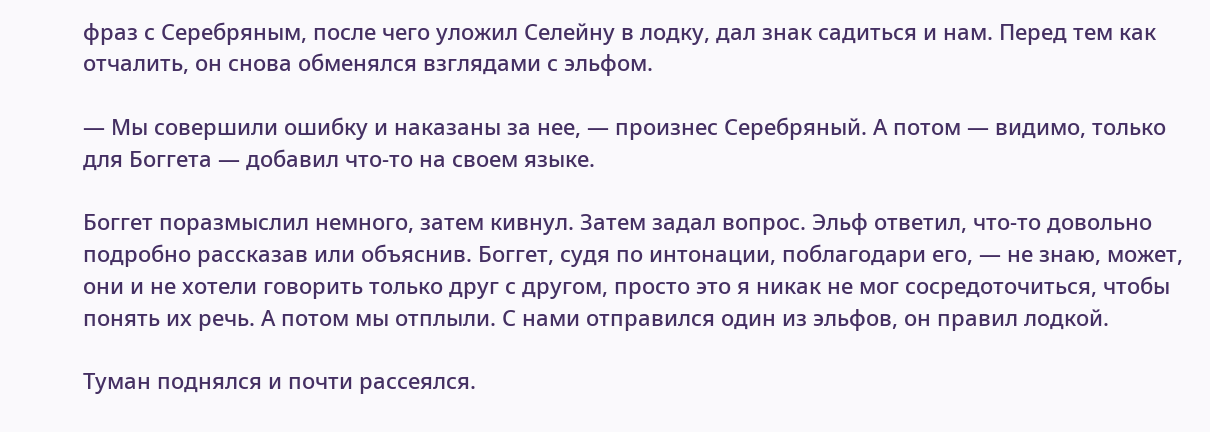фраз с Серебряным, после чего уложил Селейну в лодку, дал знак садиться и нам. Перед тем как отчалить, он снова обменялся взглядами с эльфом.

— Мы совершили ошибку и наказаны за нее, — произнес Серебряный. А потом — видимо, только для Боггета — добавил что-то на своем языке.

Боггет поразмыслил немного, затем кивнул. Затем задал вопрос. Эльф ответил, что-то довольно подробно рассказав или объяснив. Боггет, судя по интонации, поблагодари его, — не знаю, может, они и не хотели говорить только друг с другом, просто это я никак не мог сосредоточиться, чтобы понять их речь. А потом мы отплыли. С нами отправился один из эльфов, он правил лодкой.

Туман поднялся и почти рассеялся.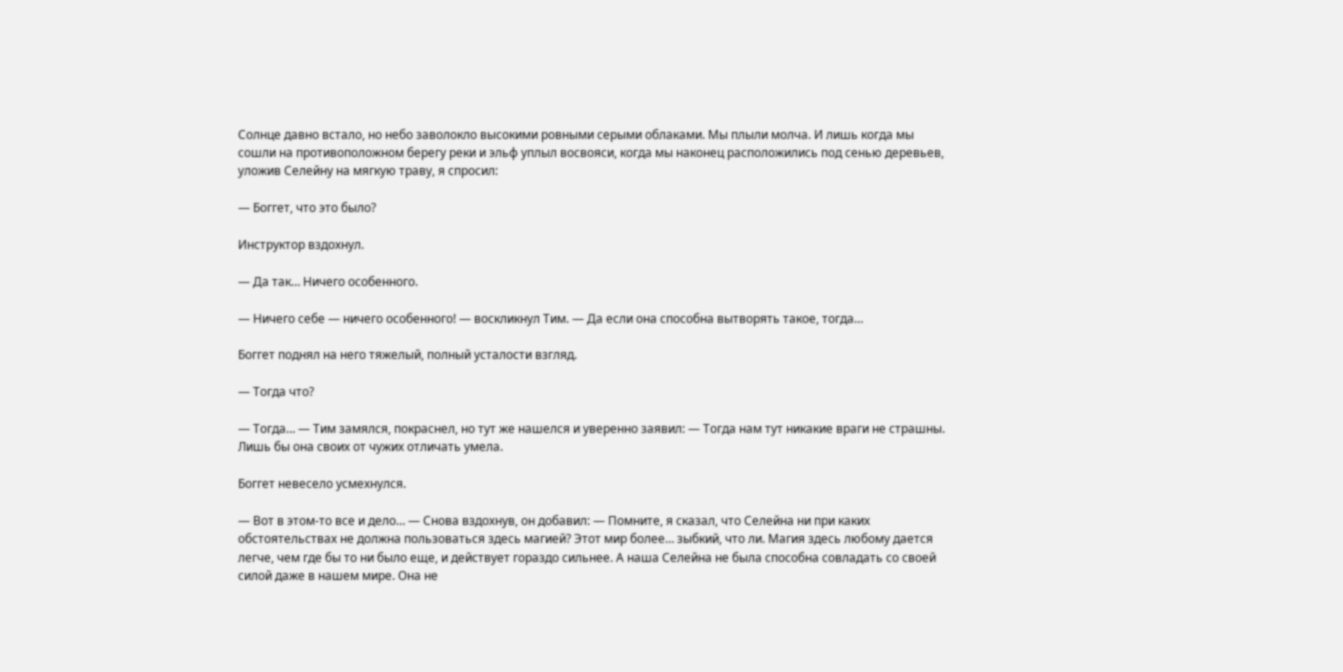Солнце давно встало, но небо заволокло высокими ровными серыми облаками. Мы плыли молча. И лишь когда мы сошли на противоположном берегу реки и эльф уплыл восвояси, когда мы наконец расположились под сенью деревьев, уложив Селейну на мягкую траву, я спросил:

— Боггет, что это было?

Инструктор вздохнул.

— Да так… Ничего особенного.

— Ничего себе — ничего особенного! — воскликнул Тим. — Да если она способна вытворять такое, тогда…

Боггет поднял на него тяжелый, полный усталости взгляд.

— Тогда что?

— Тогда… — Тим замялся, покраснел, но тут же нашелся и уверенно заявил: — Тогда нам тут никакие враги не страшны. Лишь бы она своих от чужих отличать умела.

Боггет невесело усмехнулся.

— Вот в этом-то все и дело… — Снова вздохнув, он добавил: — Помните, я сказал, что Селейна ни при каких обстоятельствах не должна пользоваться здесь магией? Этот мир более… зыбкий, что ли. Магия здесь любому дается легче, чем где бы то ни было еще, и действует гораздо сильнее. А наша Селейна не была способна совладать со своей силой даже в нашем мире. Она не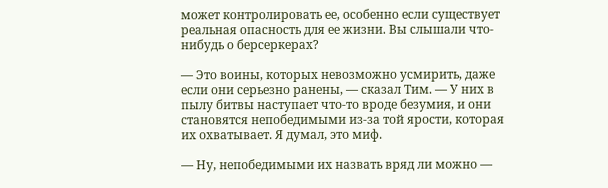может контролировать ее, особенно если существует реальная опасность для ее жизни. Вы слышали что-нибудь о берсеркерах?

— Это воины, которых невозможно усмирить, даже если они серьезно ранены, — сказал Тим. — У них в пылу битвы наступает что-то вроде безумия, и они становятся непобедимыми из-за той ярости, которая их охватывает. Я думал, это миф.

— Ну, непобедимыми их назвать вряд ли можно —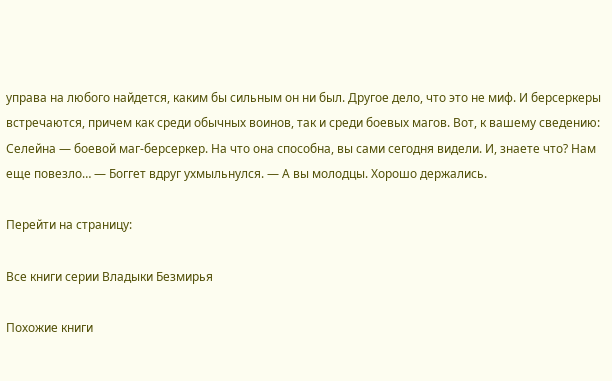управа на любого найдется, каким бы сильным он ни был. Другое дело, что это не миф. И берсеркеры встречаются, причем как среди обычных воинов, так и среди боевых магов. Вот, к вашему сведению: Селейна — боевой маг-берсеркер. На что она способна, вы сами сегодня видели. И, знаете что? Нам еще повезло… — Боггет вдруг ухмыльнулся. — А вы молодцы. Хорошо держались.

Перейти на страницу:

Все книги серии Владыки Безмирья

Похожие книги